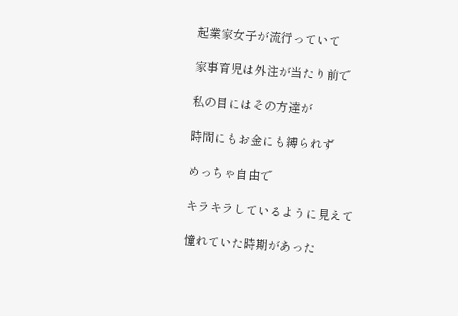起業家女子が流行っていて

家事育児は外注が当たり前で

私の目にはその方達が

時間にもお金にも縛られず

めっちゃ自由で

キラキラしているように見えて

憧れていた時期があった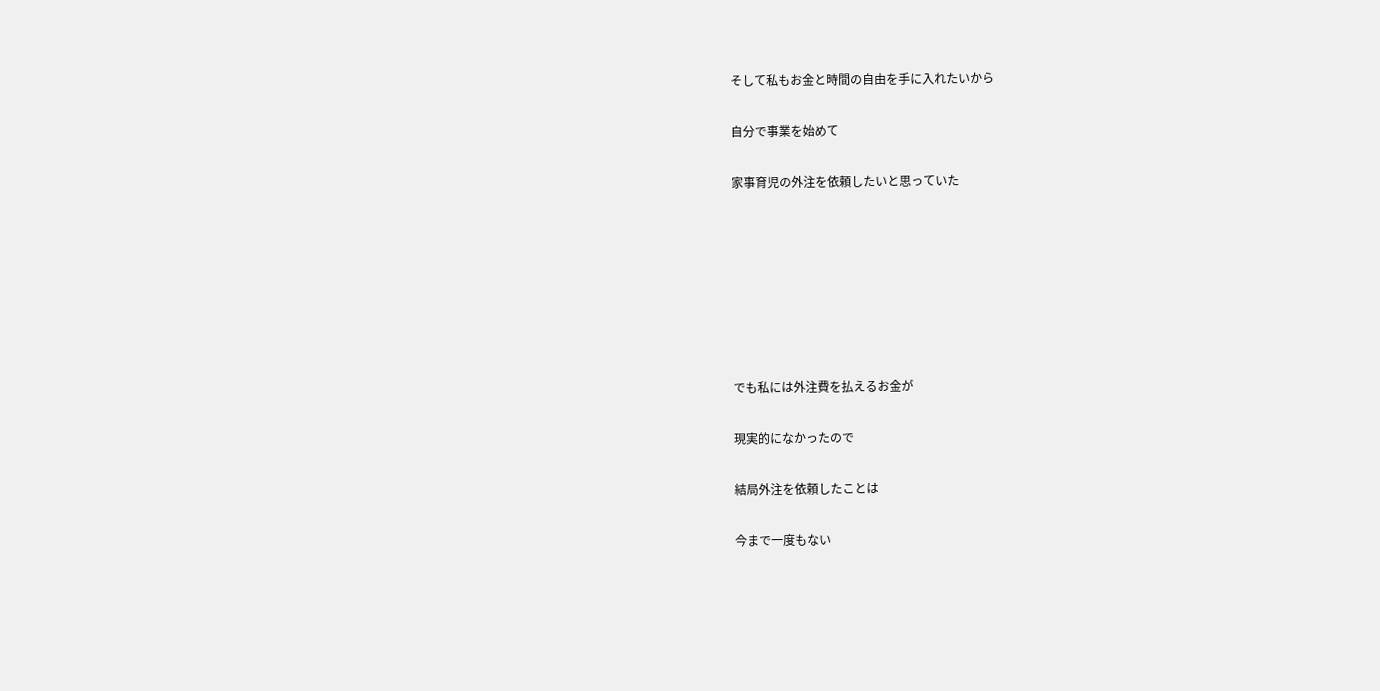そして私もお金と時間の自由を手に入れたいから

自分で事業を始めて

家事育児の外注を依頼したいと思っていた







でも私には外注費を払えるお金が

現実的になかったので

結局外注を依頼したことは

今まで一度もない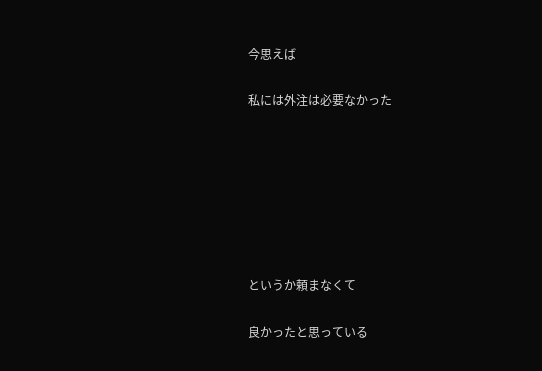今思えば

私には外注は必要なかった







というか頼まなくて

良かったと思っている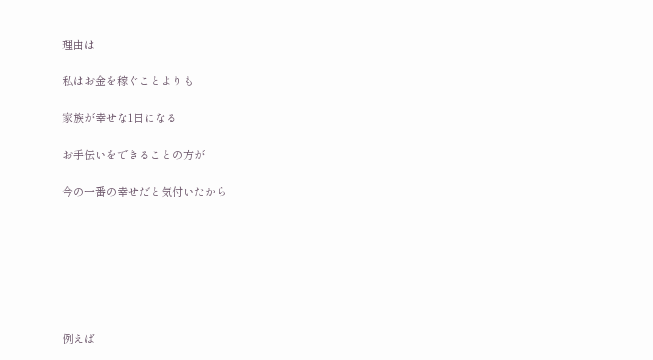理由は

私はお金を稼ぐことよりも

家族が幸せな1日になる

お手伝いをできることの方が

今の一番の幸せだと気付いたから







例えば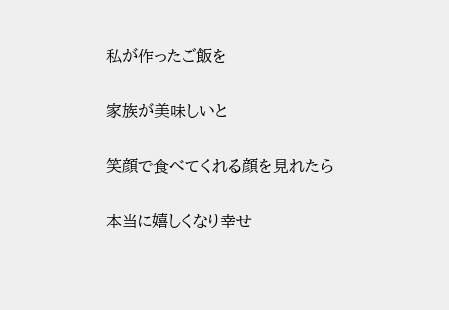私が作ったご飯を

家族が美味しいと

笑顔で食べてくれる顔を見れたら

本当に嬉しくなり幸せ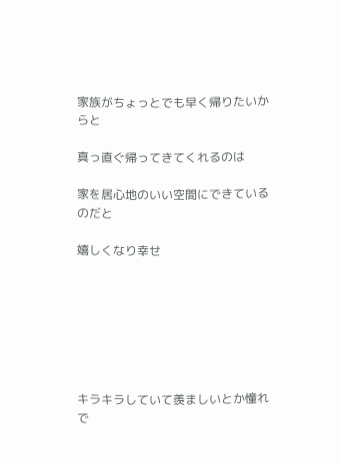家族がちょっとでも早く帰りたいからと

真っ直ぐ帰ってきてくれるのは

家を居心地のいい空間にできているのだと

嬉しくなり幸せ







キラキラしていて羨ましいとか憧れで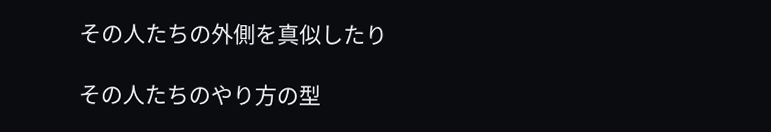その人たちの外側を真似したり

その人たちのやり方の型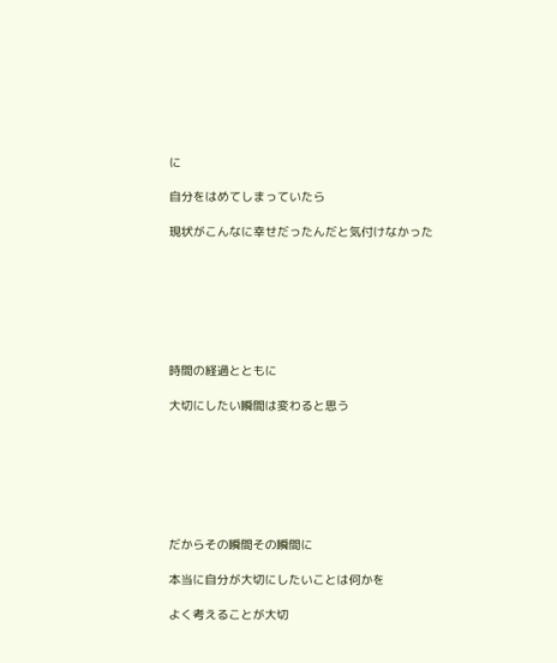に

自分をはめてしまっていたら

現状がこんなに幸せだったんだと気付けなかった







時間の経過とともに

大切にしたい瞬間は変わると思う







だからその瞬間その瞬間に

本当に自分が大切にしたいことは何かを

よく考えることが大切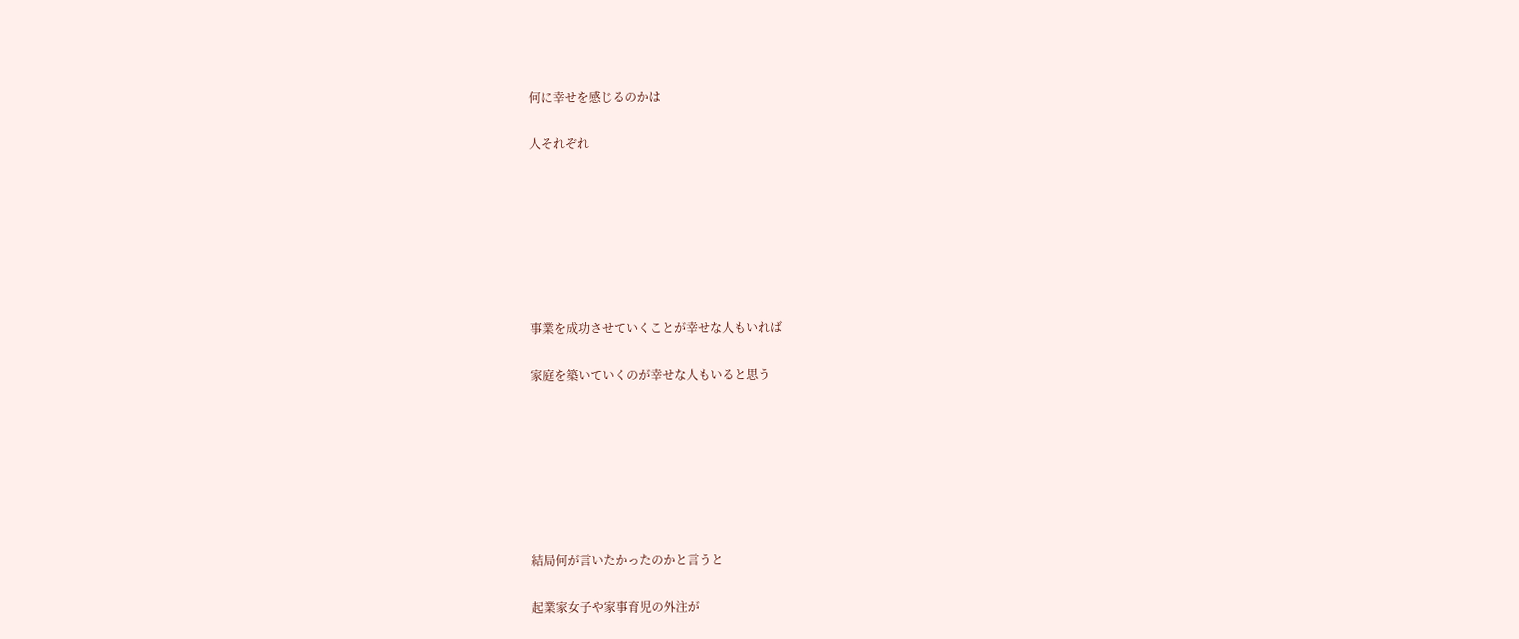何に幸せを感じるのかは

人それぞれ







事業を成功させていくことが幸せな人もいれば

家庭を築いていくのが幸せな人もいると思う







結局何が言いたかったのかと言うと

起業家女子や家事育児の外注が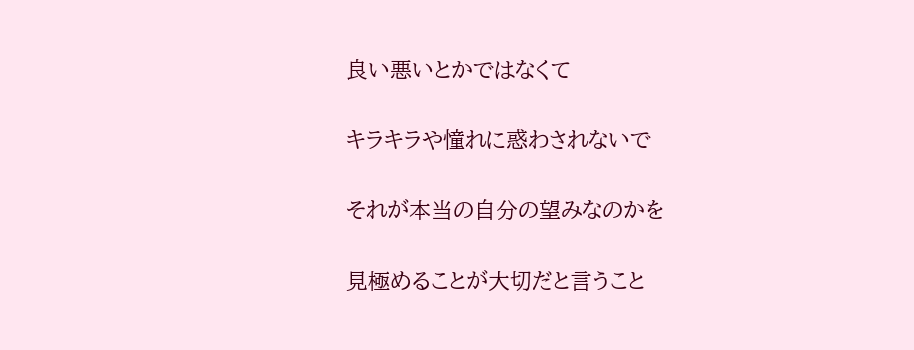良い悪いとかではなくて

キラキラや憧れに惑わされないで

それが本当の自分の望みなのかを

見極めることが大切だと言うこと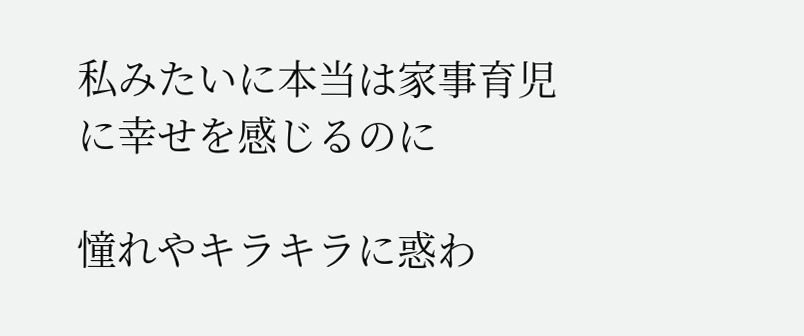私みたいに本当は家事育児に幸せを感じるのに

憧れやキラキラに惑わ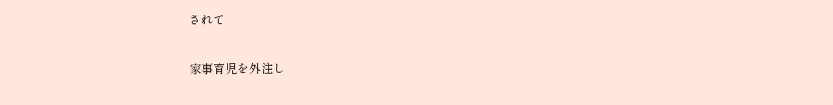されて

家事育児を外注し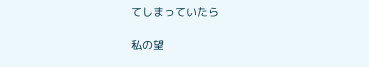てしまっていたら

私の望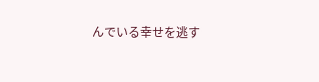んでいる幸せを逃す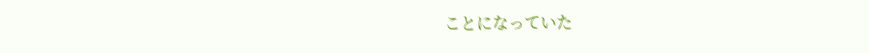ことになっていた